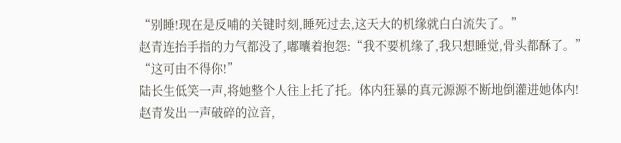“别睡!现在是反哺的关键时刻,睡死过去,这天大的机缘就白白流失了。”
赵青连抬手指的力气都没了,嘟囔着抱怨:“我不要机缘了,我只想睡觉,骨头都酥了。”
“这可由不得你!”
陆长生低笑一声,将她整个人往上托了托。体内狂暴的真元源源不断地倒灌进她体内!
赵青发出一声破碎的泣音,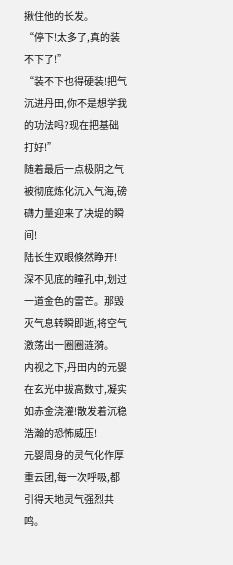揪住他的长发。
“停下!太多了,真的装不下了!”
“装不下也得硬装!把气沉进丹田,你不是想学我的功法吗?现在把基础打好!”
随着最后一点极阴之气被彻底炼化沉入气海,磅礴力量迎来了决堤的瞬间!
陆长生双眼倏然睁开!
深不见底的瞳孔中,划过一道金色的雷芒。那毁灭气息转瞬即逝,将空气激荡出一圈圈涟漪。
内视之下,丹田内的元婴在玄光中拔高数寸,凝实如赤金浇灌!散发着沉稳浩瀚的恐怖威压!
元婴周身的灵气化作厚重云团,每一次呼吸,都引得天地灵气强烈共鸣。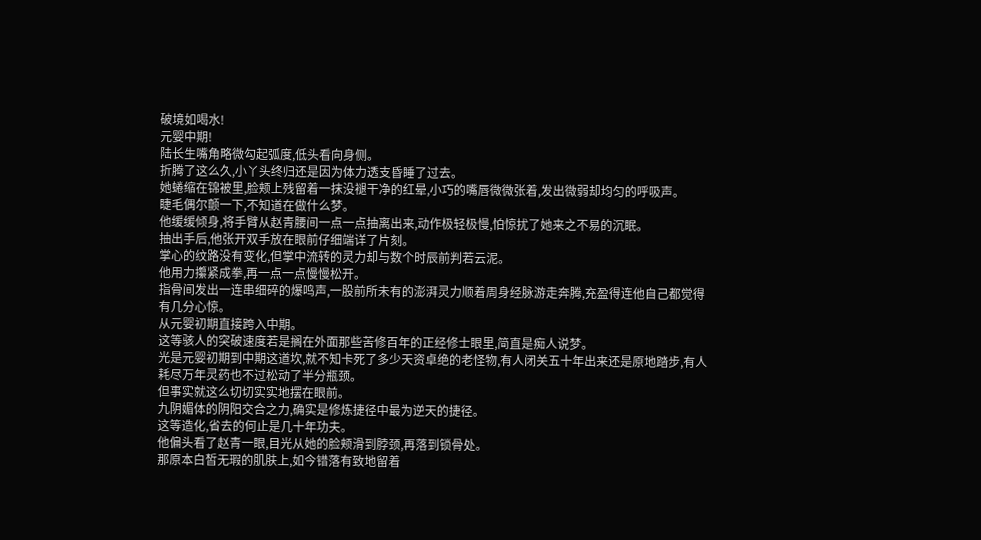破境如喝水!
元婴中期!
陆长生嘴角略微勾起弧度,低头看向身侧。
折腾了这么久,小丫头终归还是因为体力透支昏睡了过去。
她蜷缩在锦被里,脸颊上残留着一抹没褪干净的红晕,小巧的嘴唇微微张着,发出微弱却均匀的呼吸声。
睫毛偶尔颤一下,不知道在做什么梦。
他缓缓倾身,将手臂从赵青腰间一点一点抽离出来,动作极轻极慢,怕惊扰了她来之不易的沉眠。
抽出手后,他张开双手放在眼前仔细端详了片刻。
掌心的纹路没有变化,但掌中流转的灵力却与数个时辰前判若云泥。
他用力攥紧成拳,再一点一点慢慢松开。
指骨间发出一连串细碎的爆鸣声,一股前所未有的澎湃灵力顺着周身经脉游走奔腾,充盈得连他自己都觉得有几分心惊。
从元婴初期直接跨入中期。
这等骇人的突破速度若是搁在外面那些苦修百年的正经修士眼里,简直是痴人说梦。
光是元婴初期到中期这道坎,就不知卡死了多少天资卓绝的老怪物,有人闭关五十年出来还是原地踏步,有人耗尽万年灵药也不过松动了半分瓶颈。
但事实就这么切切实实地摆在眼前。
九阴媚体的阴阳交合之力,确实是修炼捷径中最为逆天的捷径。
这等造化,省去的何止是几十年功夫。
他偏头看了赵青一眼,目光从她的脸颊滑到脖颈,再落到锁骨处。
那原本白皙无瑕的肌肤上,如今错落有致地留着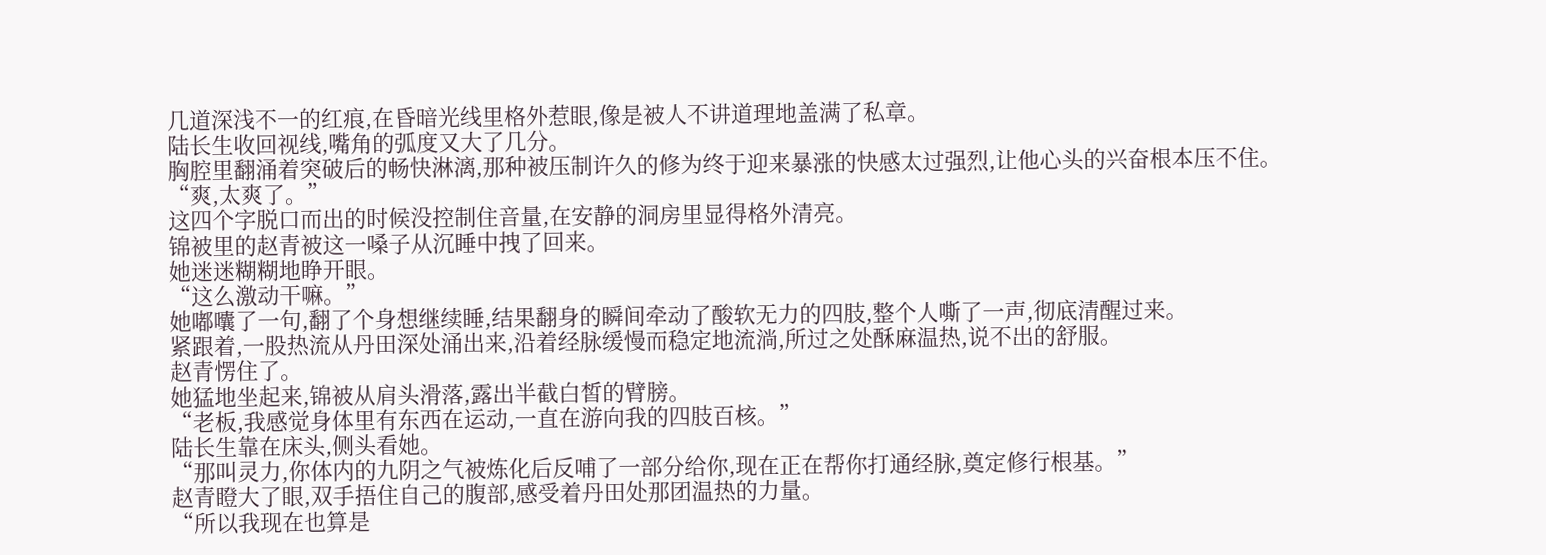几道深浅不一的红痕,在昏暗光线里格外惹眼,像是被人不讲道理地盖满了私章。
陆长生收回视线,嘴角的弧度又大了几分。
胸腔里翻涌着突破后的畅快淋漓,那种被压制许久的修为终于迎来暴涨的快感太过强烈,让他心头的兴奋根本压不住。
“爽,太爽了。”
这四个字脱口而出的时候没控制住音量,在安静的洞房里显得格外清亮。
锦被里的赵青被这一嗓子从沉睡中拽了回来。
她迷迷糊糊地睁开眼。
“这么激动干嘛。”
她嘟囔了一句,翻了个身想继续睡,结果翻身的瞬间牵动了酸软无力的四肢,整个人嘶了一声,彻底清醒过来。
紧跟着,一股热流从丹田深处涌出来,沿着经脉缓慢而稳定地流淌,所过之处酥麻温热,说不出的舒服。
赵青愣住了。
她猛地坐起来,锦被从肩头滑落,露出半截白皙的臂膀。
“老板,我感觉身体里有东西在运动,一直在游向我的四肢百核。”
陆长生靠在床头,侧头看她。
“那叫灵力,你体内的九阴之气被炼化后反哺了一部分给你,现在正在帮你打通经脉,奠定修行根基。”
赵青瞪大了眼,双手捂住自己的腹部,感受着丹田处那团温热的力量。
“所以我现在也算是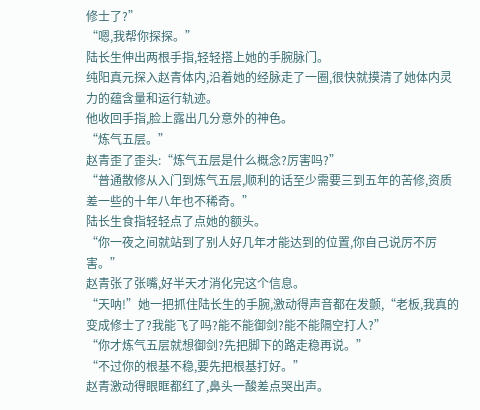修士了?”
“嗯,我帮你探探。”
陆长生伸出两根手指,轻轻搭上她的手腕脉门。
纯阳真元探入赵青体内,沿着她的经脉走了一圈,很快就摸清了她体内灵力的蕴含量和运行轨迹。
他收回手指,脸上露出几分意外的神色。
“炼气五层。”
赵青歪了歪头:“炼气五层是什么概念?厉害吗?”
“普通散修从入门到炼气五层,顺利的话至少需要三到五年的苦修,资质差一些的十年八年也不稀奇。”
陆长生食指轻轻点了点她的额头。
“你一夜之间就站到了别人好几年才能达到的位置,你自己说厉不厉害。”
赵青张了张嘴,好半天才消化完这个信息。
“天呐!”她一把抓住陆长生的手腕,激动得声音都在发颤,“老板,我真的变成修士了?我能飞了吗?能不能御剑?能不能隔空打人?”
“你才炼气五层就想御剑?先把脚下的路走稳再说。”
“不过你的根基不稳,要先把根基打好。”
赵青激动得眼眶都红了,鼻头一酸差点哭出声。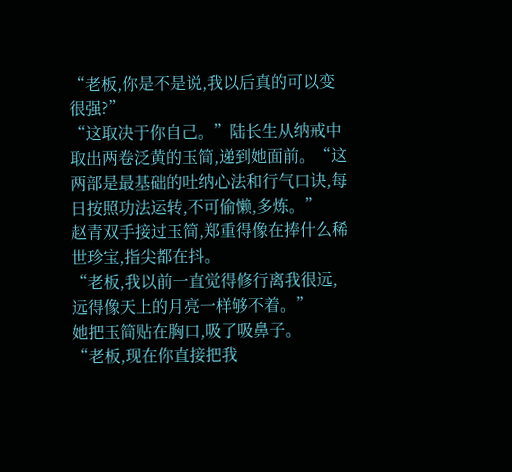“老板,你是不是说,我以后真的可以变很强?”
“这取决于你自己。”陆长生从纳戒中取出两卷泛黄的玉简,递到她面前。“这两部是最基础的吐纳心法和行气口诀,每日按照功法运转,不可偷懒,多炼。”
赵青双手接过玉简,郑重得像在捧什么稀世珍宝,指尖都在抖。
“老板,我以前一直觉得修行离我很远,远得像天上的月亮一样够不着。”
她把玉简贴在胸口,吸了吸鼻子。
“老板,现在你直接把我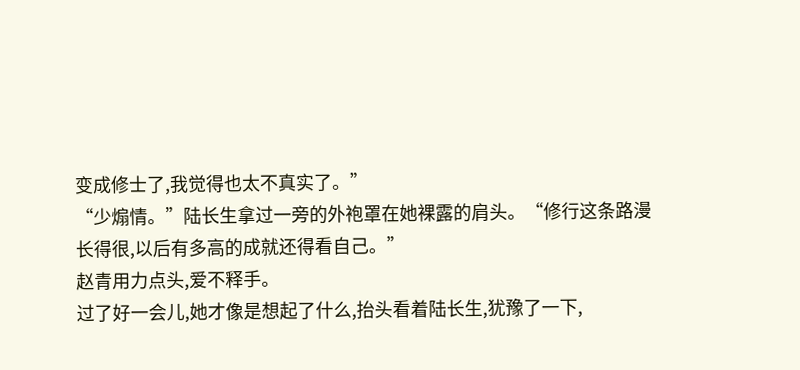变成修士了,我觉得也太不真实了。”
“少煽情。”陆长生拿过一旁的外袍罩在她裸露的肩头。“修行这条路漫长得很,以后有多高的成就还得看自己。”
赵青用力点头,爱不释手。
过了好一会儿,她才像是想起了什么,抬头看着陆长生,犹豫了一下,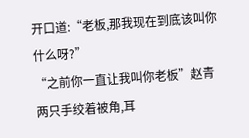开口道:“老板,那我现在到底该叫你什么呀?”
“之前你一直让我叫你老板”赵青两只手绞着被角,耳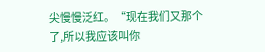尖慢慢泛红。“现在我们又那个了,所以我应该叫你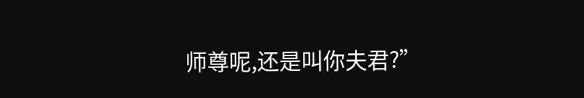师尊呢,还是叫你夫君?”